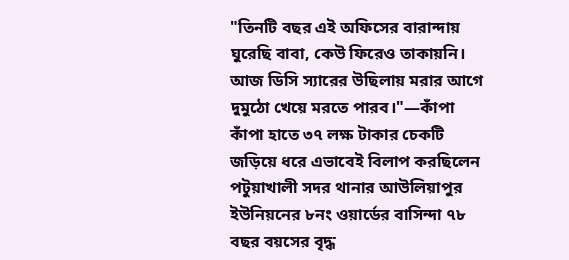"তিনটি বছর এই অফিসের বারান্দায় ঘুরেছি বাবা, কেউ ফিরেও তাকায়নি। আজ ডিসি স্যারের উছিলায় মরার আগে দুমুঠো খেয়ে মরতে পারব।"—কাঁপা কাঁপা হাতে ৩৭ লক্ষ টাকার চেকটি জড়িয়ে ধরে এভাবেই বিলাপ করছিলেন পটুয়াখালী সদর থানার আউলিয়াপুর ইউনিয়নের ৮নং ওয়ার্ডের বাসিন্দা ৭৮ বছর বয়সের বৃদ্ধ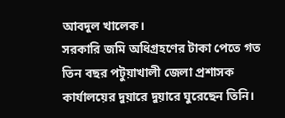আবদুল খালেক।
সরকারি জমি অধিগ্রহণের টাকা পেতে গত তিন বছর পটুয়াখালী জেলা প্রশাসক কার্যালয়ের দুয়ারে দুয়ারে ঘুরেছেন তিনি।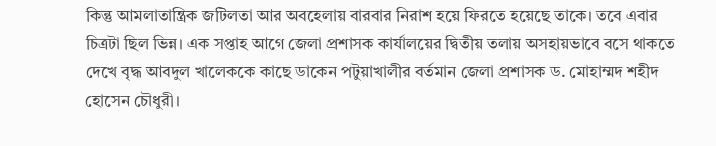কিন্তু আমলাতান্ত্রিক জটিলতা আর অবহেলায় বারবার নিরাশ হয়ে ফিরতে হয়েছে তাকে। তবে এবার চিত্রটা ছিল ভিন্ন। এক সপ্তাহ আগে জেলা প্রশাসক কার্যালয়ের দ্বিতীয় তলায় অসহায়ভাবে বসে থাকতে দেখে বৃদ্ধ আবদুল খালেককে কাছে ডাকেন পটুয়াখালীর বর্তমান জেলা প্রশাসক ড. মোহাম্মদ শহীদ হোসেন চৌধুরী।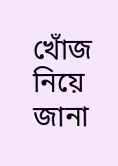খোঁজ নিয়ে জানা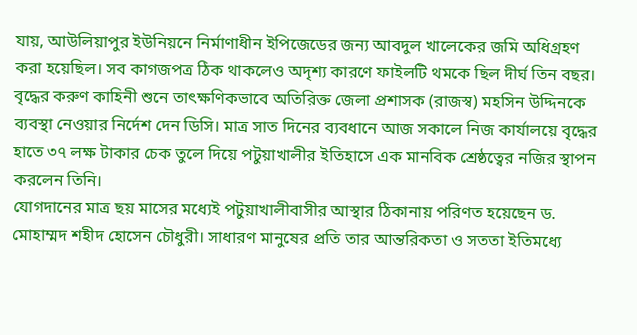যায়, আউলিয়াপুর ইউনিয়নে নির্মাণাধীন ইপিজেডের জন্য আবদুল খালেকের জমি অধিগ্রহণ করা হয়েছিল। সব কাগজপত্র ঠিক থাকলেও অদৃশ্য কারণে ফাইলটি থমকে ছিল দীর্ঘ তিন বছর। বৃদ্ধের করুণ কাহিনী শুনে তাৎক্ষণিকভাবে অতিরিক্ত জেলা প্রশাসক (রাজস্ব) মহসিন উদ্দিনকে ব্যবস্থা নেওয়ার নির্দেশ দেন ডিসি। মাত্র সাত দিনের ব্যবধানে আজ সকালে নিজ কার্যালয়ে বৃদ্ধের হাতে ৩৭ লক্ষ টাকার চেক তুলে দিয়ে পটুয়াখালীর ইতিহাসে এক মানবিক শ্রেষ্ঠত্বের নজির স্থাপন করলেন তিনি।
যোগদানের মাত্র ছয় মাসের মধ্যেই পটুয়াখালীবাসীর আস্থার ঠিকানায় পরিণত হয়েছেন ড. মোহাম্মদ শহীদ হোসেন চৌধুরী। সাধারণ মানুষের প্রতি তার আন্তরিকতা ও সততা ইতিমধ্যে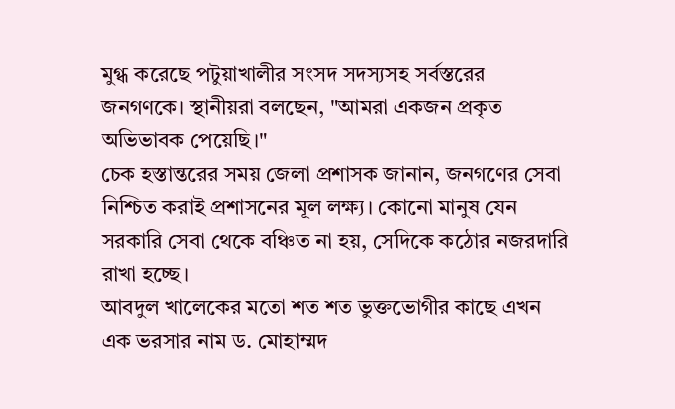মুগ্ধ করেছে পটুয়াখালীর সংসদ সদস্যসহ সর্বস্তরের জনগণকে। স্থানীয়রা বলছেন, "আমরা একজন প্রকৃত অভিভাবক পেয়েছি।"
চেক হস্তান্তরের সময় জেলা প্রশাসক জানান, জনগণের সেবা নিশ্চিত করাই প্রশাসনের মূল লক্ষ্য। কোনো মানুষ যেন সরকারি সেবা থেকে বঞ্চিত না হয়, সেদিকে কঠোর নজরদারি রাখা হচ্ছে।
আবদুল খালেকের মতো শত শত ভুক্তভোগীর কাছে এখন এক ভরসার নাম ড. মোহাম্মদ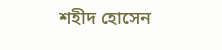শহীদ হোসেন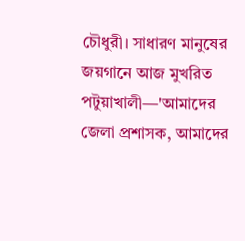চৌধুরী। সাধারণ মানুষের জয়গানে আজ মুখরিত পটুয়াখালী—'আমাদের জেলা প্রশাসক, আমাদের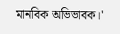মানবিক অভিভাবক।'